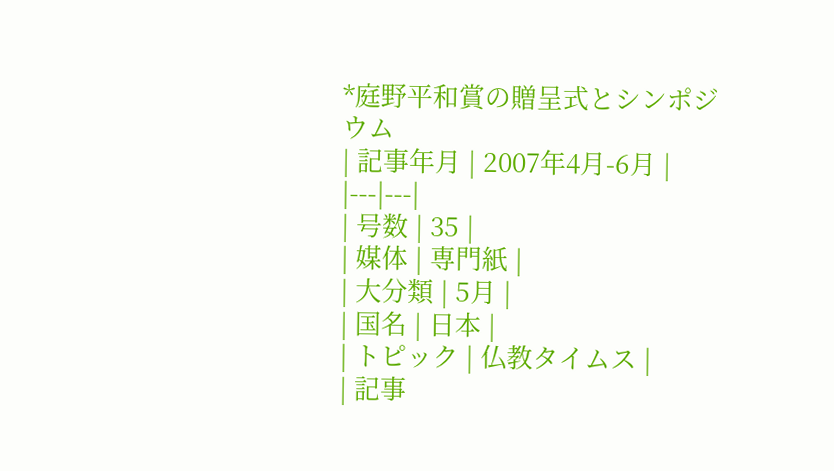*庭野平和賞の贈呈式とシンポジウム
| 記事年月 | 2007年4月-6月 |
|---|---|
| 号数 | 35 |
| 媒体 | 専門紙 |
| 大分類 | 5月 |
| 国名 | 日本 |
| トピック | 仏教タイムス |
| 記事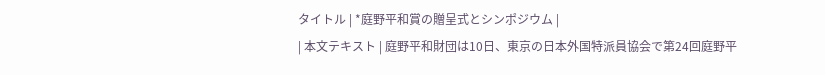タイトル | *庭野平和賞の贈呈式とシンポジウム |
| 本文テキスト | 庭野平和財団は10日、東京の日本外国特派員協会で第24回庭野平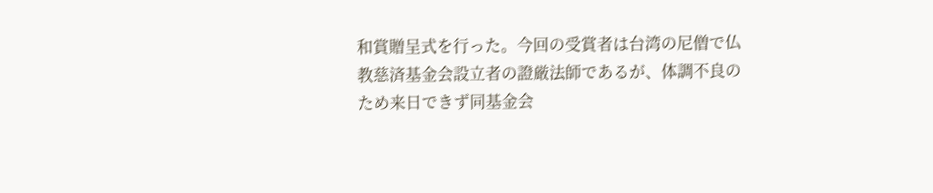和賞贈呈式を行った。今回の受賞者は台湾の尼僧で仏教慈済基金会設立者の證厳法師であるが、体調不良のため来日できず同基金会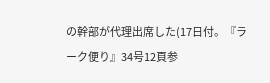の幹部が代理出席した(17日付。『ラーク便り』34号12頁参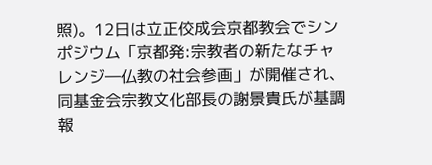照)。12日は立正佼成会京都教会でシンポジウム「京都発:宗教者の新たなチャレンジ―仏教の社会参画」が開催され、同基金会宗教文化部長の謝景貴氏が基調報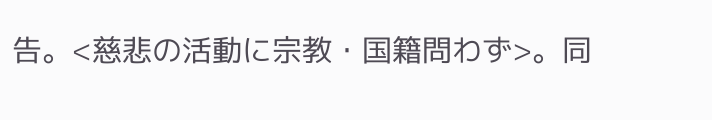告。<慈悲の活動に宗教・国籍問わず>。同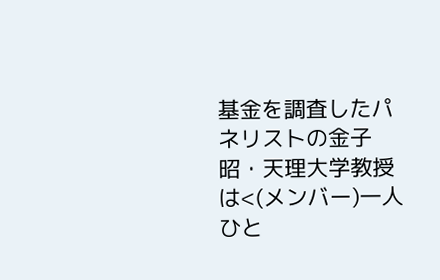基金を調査したパネリストの金子昭・天理大学教授は<(メンバー)一人ひと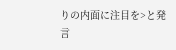りの内面に注目を>と発言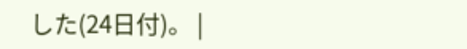した(24日付)。 |